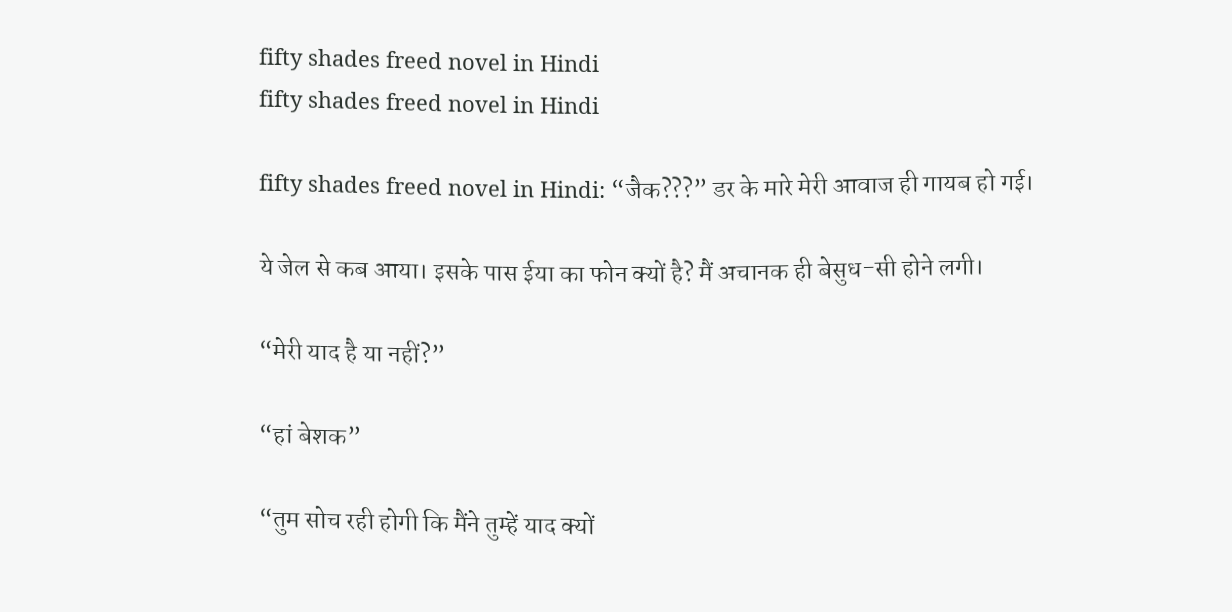fifty shades freed novel in Hindi
fifty shades freed novel in Hindi

fifty shades freed novel in Hindi: “जैक???” डर के मारे मेरी आवाज ही गायब हो गई।

ये जेल से कब आया। इसके पास ईया का फोन क्यों है? मैं अचानक ही बेसुध-सी होने लगी।

“मेरी याद है या नहीं?”

“हां बेशक”

“तुम सोच रही होगी कि मैंने तुम्हें याद क्यों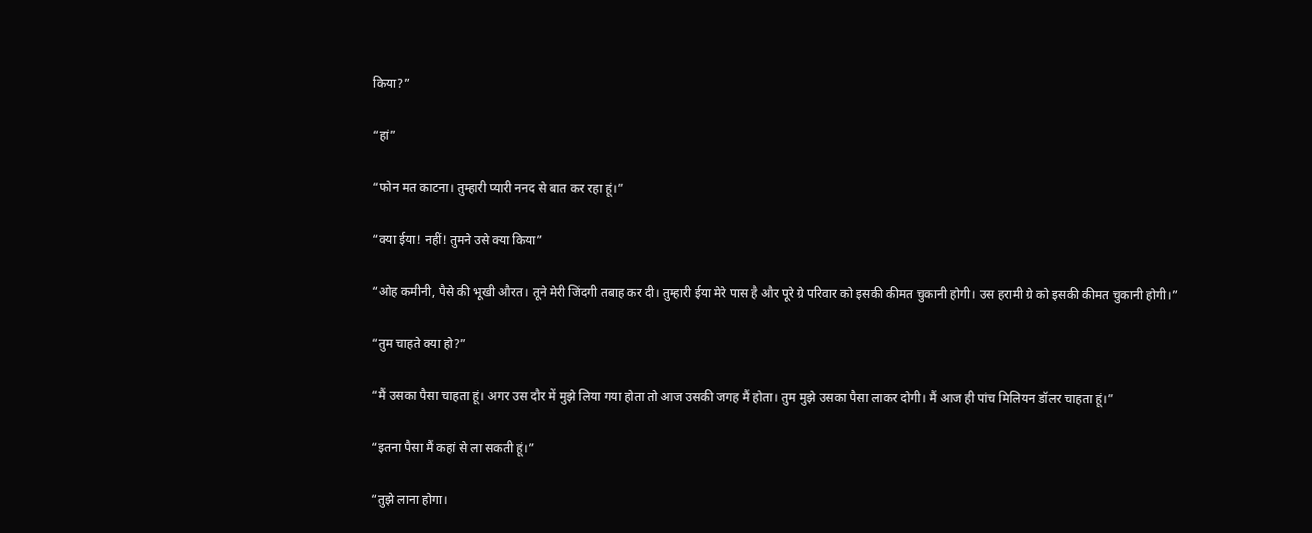किया?”

“हां”

“फोन मत काटना। तुम्हारी प्यारी ननद से बात कर रहा हूं।”

“क्या ईया! नहीं! तुमने उसे क्या किया”

“ओह कमीनी, पैसे की भूखी औरत। तूने मेरी जिंदगी तबाह कर दी। तुम्हारी ईया मेरे पास है और पूरे ग्रे परिवार को इसकी कीमत चुकानी होगी। उस हरामी ग्रे को इसकी कीमत चुकानी होगी।”

“तुम चाहते क्या हो?”

“मैं उसका पैसा चाहता हूं। अगर उस दौर में मुझे लिया गया होता तो आज उसकी जगह मैं होता। तुम मुझे उसका पैसा लाकर दोगी। मैं आज ही पांच मिलियन डॉलर चाहता हूं।”

“इतना पैसा मैं कहां से ला सकती हूं।”

“तुझे लाना होगा।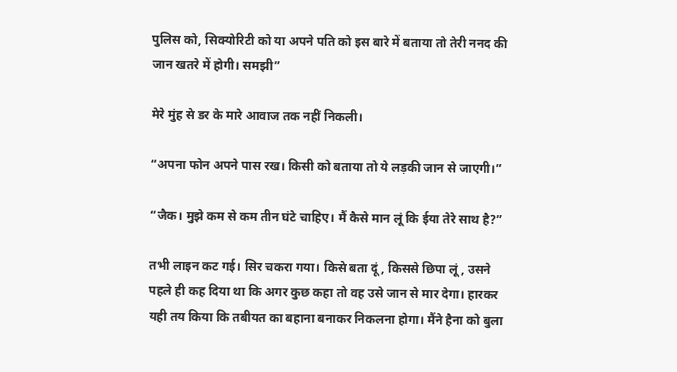पुलिस को, सिक्योरिटी को या अपने पति को इस बारे में बताया तो तेरी ननद की जान खतरे में होगी। समझी”

मेरे मुंह से डर के मारे आवाज तक नहीं निकली।

“अपना फोन अपने पास रख। किसी को बताया तो ये लड़की जान से जाएगी।”

“जैक। मुझे कम से कम तीन घंटे चाहिए। मैं कैसे मान लूं कि ईया तेरे साथ है?”

तभी लाइन कट गई। सिर चकरा गया। किसे बता दूं, किससे छिपा लूं, उसने पहले ही कह दिया था कि अगर कुछ कहा तो वह उसे जान से मार देगा। हारकर यही तय किया कि तबीयत का बहाना बनाकर निकलना होगा। मैंने हैना को बुला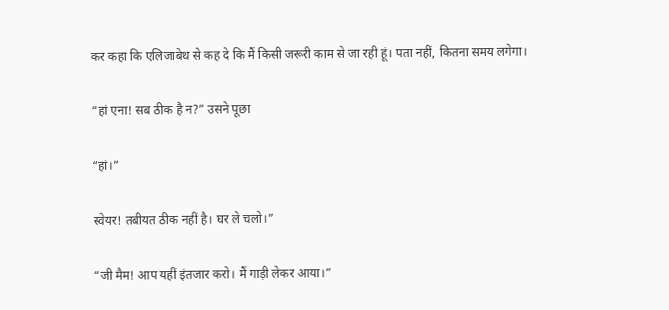कर कहा कि एलिजाबेथ से कह दे कि मैं किसी जरूरी काम से जा रही हूं। पता नहीं, कितना समय लगेगा।

“हां एना! सब ठीक है न?” उसने पूछा

“हां।”

स्वेयर! तबीयत ठीक नहीं है। घर ले चलो।”

“जी मैम! आप यहीं इंतजार करो। मैं गाड़ी लेकर आया।”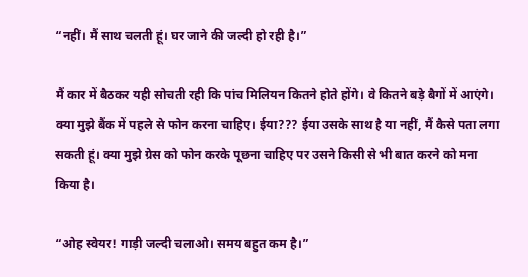“नहीं। मैं साथ चलती हूं। घर जाने की जल्दी हो रही है।”

मैं कार में बैठकर यही सोचती रही कि पांच मिलियन कितने होते होंगे। वे कितने बड़े बैगों में आएंगे। क्या मुझे बैंक में पहले से फोन करना चाहिए। ईया??? ईया उसके साथ है या नहीं, मैं कैसे पता लगा सकती हूं। क्या मुझे ग्रेस को फोन करके पूछना चाहिए पर उसने किसी से भी बात करने को मना किया है।

“ओह स्वेयर! गाड़ी जल्दी चलाओ। समय बहुत कम है।”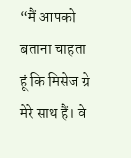“मैं आपको बताना चाहता हूं कि मिसेज ग्रे मेरे साथ हैं। वे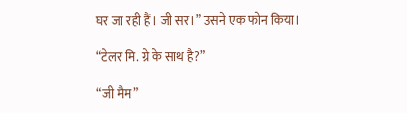घर जा रही हैं। जी सर।” उसने एक फोन किया।

“टेलर मि. ग्रे के साथ है?”

“जी मैम”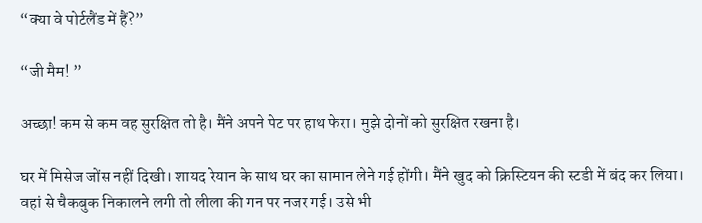“क्या वे पोर्टलैंड में हैं?”

“जी मैम! ”

अच्छा! कम से कम वह सुरक्षित तो है। मैंने अपने पेट पर हाथ फेरा। मुझे दोनों को सुरक्षित रखना है।

घर में मिसेज जोंस नहीं दिखी। शायद रेयान के साथ घर का सामान लेने गई होंगी। मैंने खुद को क्रिस्टियन की स्टडी में बंद कर लिया। वहां से चैकबुक निकालने लगी तो लीला की गन पर नजर गई। उसे भी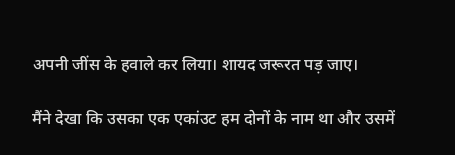अपनी जींस के हवाले कर लिया। शायद जरूरत पड़ जाए।

मैंने देखा कि उसका एक एकांउट हम दोनों के नाम था और उसमें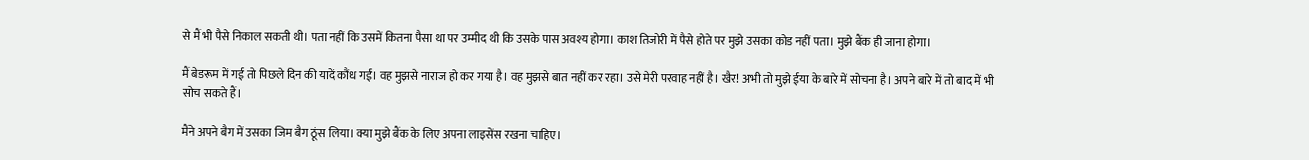से मैं भी पैसे निकाल सकती थी। पता नहीं कि उसमें कितना पैसा था पर उम्मीद थी कि उसके पास अवश्य होगा। काश तिजोरी में पैसे होते पर मुझे उसका कोड नहीं पता। मुझे बैंक ही जाना होगा।

मैं बेडरूम में गई तो पिछले दिन की यादें कौंध गईं। वह मुझसे नाराज हो कर गया है। वह मुझसे बात नहीं कर रहा। उसे मेरी परवाह नहीं है। खैर! अभी तो मुझे ईया के बारे में सोचना है। अपने बारे में तो बाद में भी सोच सकते हैं।

मैंने अपने बैग में उसका जिम बैग ठूंस लिया। क्या मुझे बैंक के लिए अपना लाइसेंस रखना चाहिए।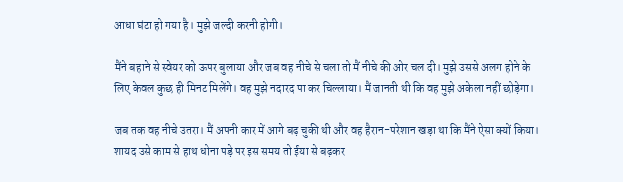आधा घंटा हो गया है। मुझे जल्दी करनी होगी।

मैंने बहाने से स्वेयर को ऊपर बुलाया और जब वह नीचे से चला तो मैं नीचे की ओर चल दी। मुझे उससे अलग होने के लिए केवल कुछ ही मिनट मिलेंगे। वह मुझे नदारद पा कर चिल्लाया। मैं जानती थी कि वह मुझे अकेला नहीं छोड़ेगा।

जब तक वह नीचे उतरा। मैं अपनी कार में आगे बढ़ चुकी थी और वह हैरान-परेशान खड़ा था कि मैंने ऐसा क्यों किया। शायद उसे काम से हाथ धोना पड़े पर इस समय तो ईया से बढ़कर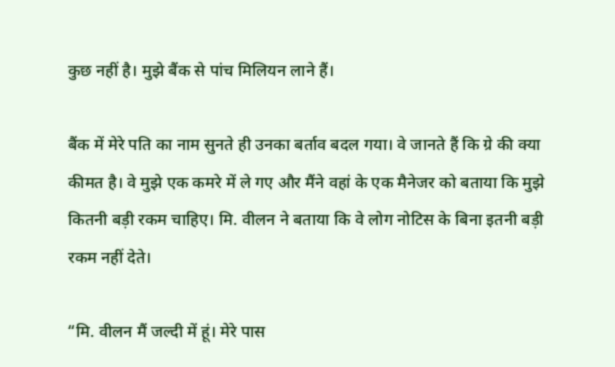कुछ नहीं है। मुझे बैंक से पांच मिलियन लाने हैं।

बैंक में मेरे पति का नाम सुनते ही उनका बर्ताव बदल गया। वे जानते हैं कि ग्रे की क्या कीमत है। वे मुझे एक कमरे में ले गए और मैंने वहां के एक मैनेजर को बताया कि मुझे कितनी बड़ी रकम चाहिए। मि. वीलन ने बताया कि वे लोग नोटिस के बिना इतनी बड़ी रकम नहीं देते।

“मि. वीलन मैं जल्दी में हूं। मेरे पास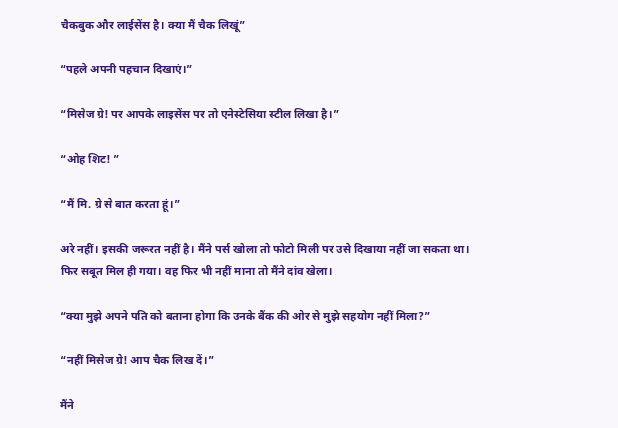चैकबुक और लाईसेंस है। क्या मैं चैक लिखूं”

“पहले अपनी पहचान दिखाएं।”

“मिसेज ग्रे! पर आपके लाइसेंस पर तो एनेस्टेसिया स्टील लिखा है।”

“ओह शिट! ”

“मैं मि. ग्रे से बात करता हूं।”

अरे नहीं। इसकी जरूरत नहीं है। मैंने पर्स खोला तो फोटो मिली पर उसे दिखाया नहीं जा सकता था। फिर सबूत मिल ही गया। वह फिर भी नहीं माना तो मैंने दांव खेला।

“क्या मुझे अपने पति को बताना होगा कि उनके बैंक की ओर से मुझे सहयोग नहीं मिला?”

“नहीं मिसेज ग्रे! आप चैक लिख दें।”

मैंने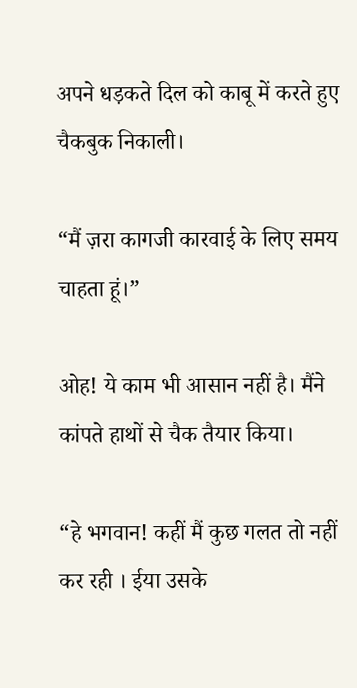अपने धड़कते दिल को काबू में करते हुए चैकबुक निकाली।

“मैं ज़रा कागजी कारवाई के लिए समय चाहता हूं।”

ओह! ये काम भी आसान नहीं है। मैंने कांपते हाथों से चैक तैयार किया।

“हे भगवान! कहीं मैं कुछ गलत तो नहीं कर रही । ईया उसके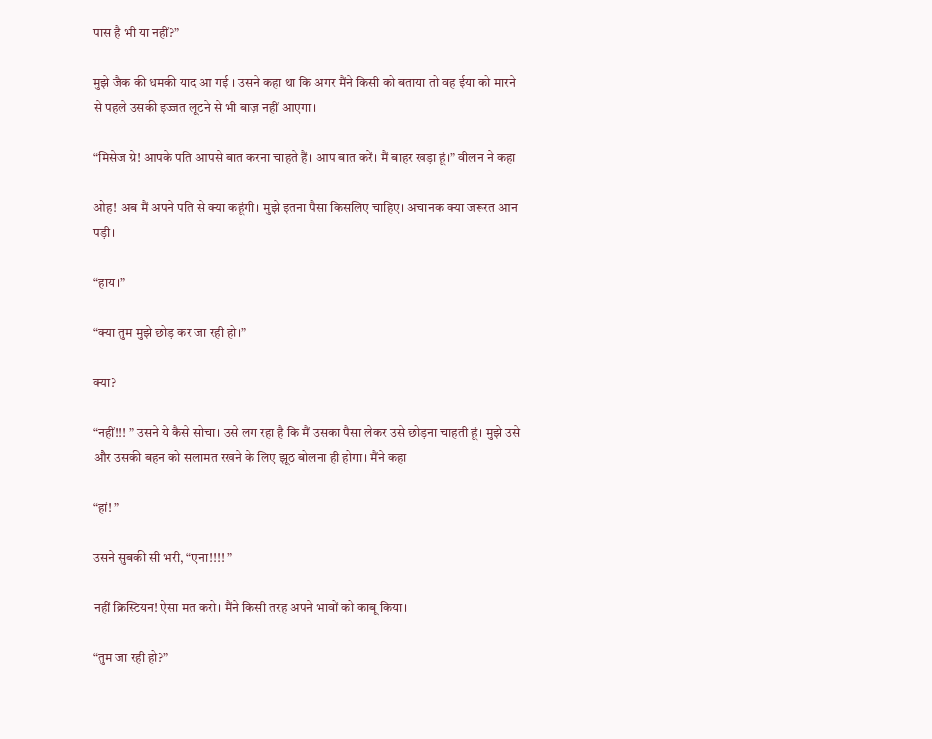पास है भी या नहीं?”

मुझे जैक की धमकी याद आ गई । उसने कहा था कि अगर मैंने किसी को बताया तो वह ईया को मारने से पहले उसकी इज्जत लूटने से भी बाज़ नहीं आएगा।

“मिसेज ग्रे! आपके पति आपसे बात करना चाहते हैं। आप बात करें। मैं बाहर खड़ा हूं।” वीलन ने कहा

ओह! अब मैं अपने पति से क्या कहूंगी। मुझे इतना पैसा किसलिए चाहिए। अचानक क्या जरूरत आन पड़ी।

“हाय।”

“क्या तुम मुझे छोड़ कर जा रही हो।”

क्या?

“नहीं!!! ” उसने ये कैसे सोचा। उसे लग रहा है कि मैं उसका पैसा लेकर उसे छोड़ना चाहती हूं। मुझे उसे और उसकी बहन को सलामत रखने के लिए झूठ बोलना ही होगा। मैंने कहा

“हां! ”

उसने सुबकी सी भरी, “एना!!!! ”

नहीं क्रिस्टियन! ऐसा मत करो। मैंने किसी तरह अपने भावों को काबू किया।

“तुम जा रही हो?”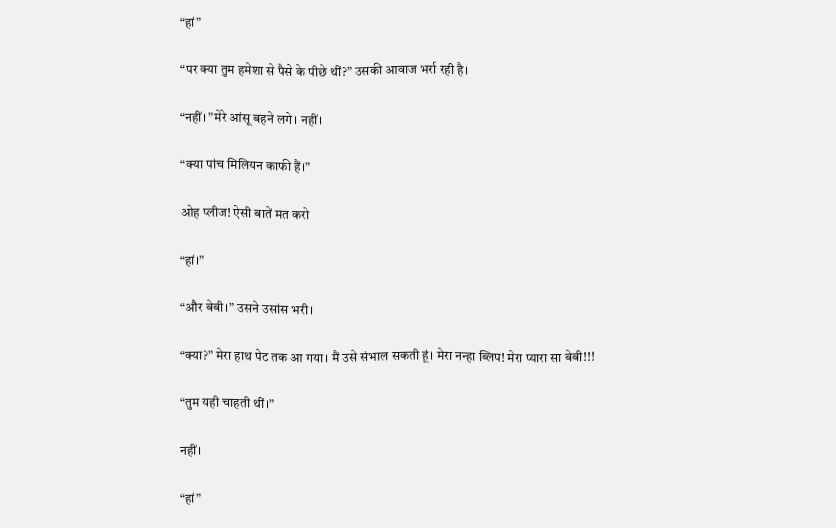“हां”

“पर क्या तुम हमेशा से पैसे के पीछे थीं?” उसकी आवाज भर्रा रही है।

“नहीं। ”मेरे आंसू बहने लगे। नहीं।

“क्या पांच मिलियन काफी हैं।”

ओह प्लीज! ऐसी बातें मत करो

“हां।”

“और बेबी।” उसने उसांस भरी।

“क्या?” मेरा हाथ पेट तक आ गया। मैं उसे संभाल सकती हूं। मेरा नन्हा ब्लिप! मेरा प्यारा सा बेबी!!!

“तुम यही चाहती थीं।”

नहीं।

“हां”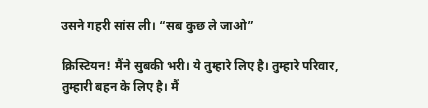उसने गहरी सांस ली। “सब कुछ ले जाओ”

क्रिस्टियन! मैंने सुबकी भरी। ये तुम्हारे लिए है। तुम्हारे परिवार, तुम्हारी बहन के लिए है। मैं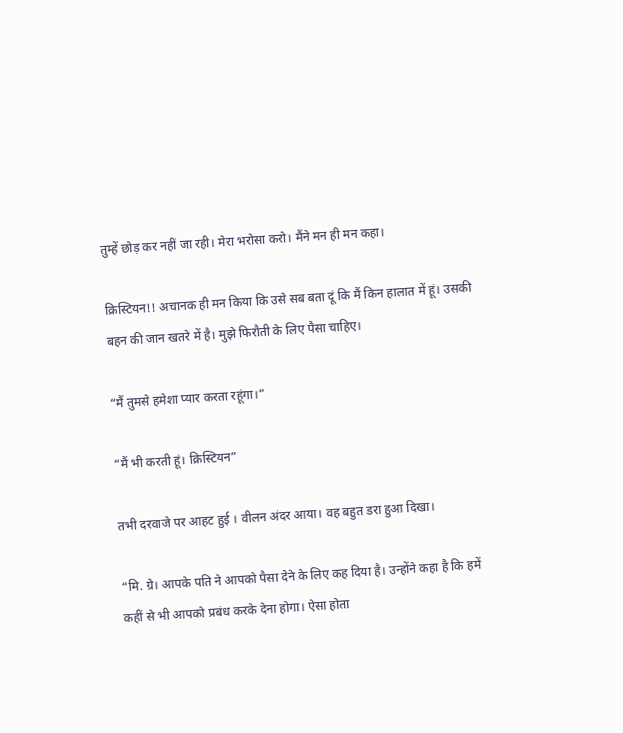तुम्हें छोड़ कर नहीं जा रही। मेरा भरोसा करो। मैंने मन ही मन कहा।

क्रिस्टियन!! अचानक ही मन किया कि उसे सब बता दूं कि मैं किन हालात में हूं। उसकी बहन की जान खतरे में है। मुझे फिरौती के लिए पैसा चाहिए।

“मैं तुमसे हमेशा प्यार करता रहूंगा।”

“मैं भी करती हूं। क्रिस्टियन”

तभी दरवाजे पर आहट हुई । वीलन अंदर आया। वह बहुत डरा हुआ दिखा।

“मि. ग्रे। आपके पति ने आपको पैसा देने के लिए कह दिया है। उन्होंने कहा है कि हमें कहीं से भी आपको प्रबंध करके देना होगा। ऐसा होता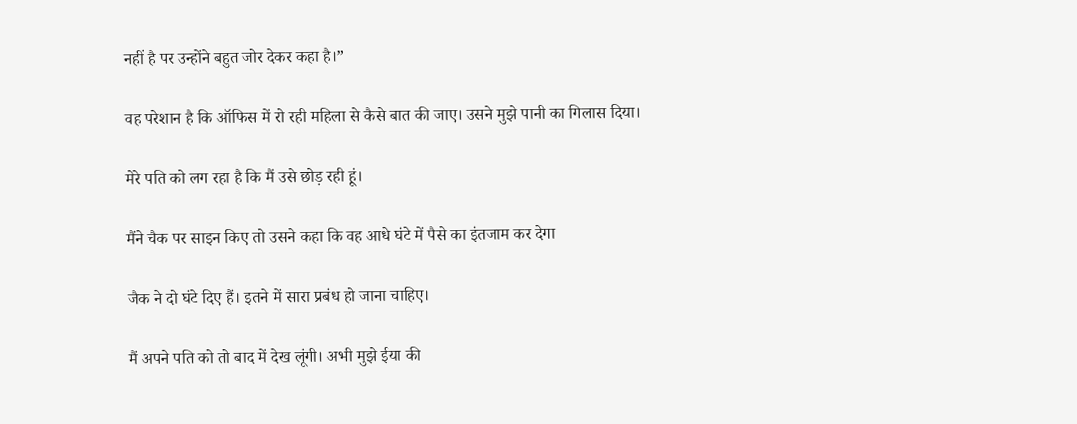नहीं है पर उन्होंने बहुत जोर देकर कहा है।”

वह परेशान है कि ऑफिस में रो रही महिला से कैसे बात की जाए। उसने मुझे पानी का गिलास दिया।

मेरे पति को लग रहा है कि मैं उसे छोड़ रही हूं।

मैंने चैक पर साइन किए तो उसने कहा कि वह आधे घंटे में पैसे का इंतजाम कर देगा

जैक ने दो घंटे दिए हैं। इतने में सारा प्रबंध हो जाना चाहिए।

मैं अपने पति को तो बाद में देख लूंगी। अभी मुझे ईया की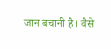जान बचानी है। वैसे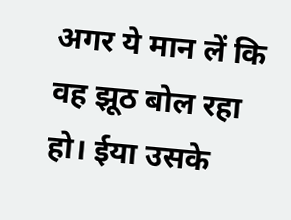अगर ये मान लें कि वह झूठ बोल रहा हो। ईया उसके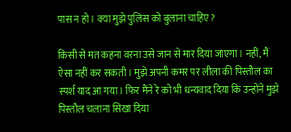पास न हो। क्या मुझे पुलिस को बुलाना चाहिए?

किसी से मत कहना वरना उसे जान से मार दिया जाएगा। नहीं, मैं ऐसा नहीं कर सकती। मुझे अपनी कमर पर लीला की पिस्तौल का स्पर्श याद आ गया। फिर मैंने रे को भी धन्यवाद दिया कि उन्होंने मुझे पिस्तौल चलाना सिखा दिया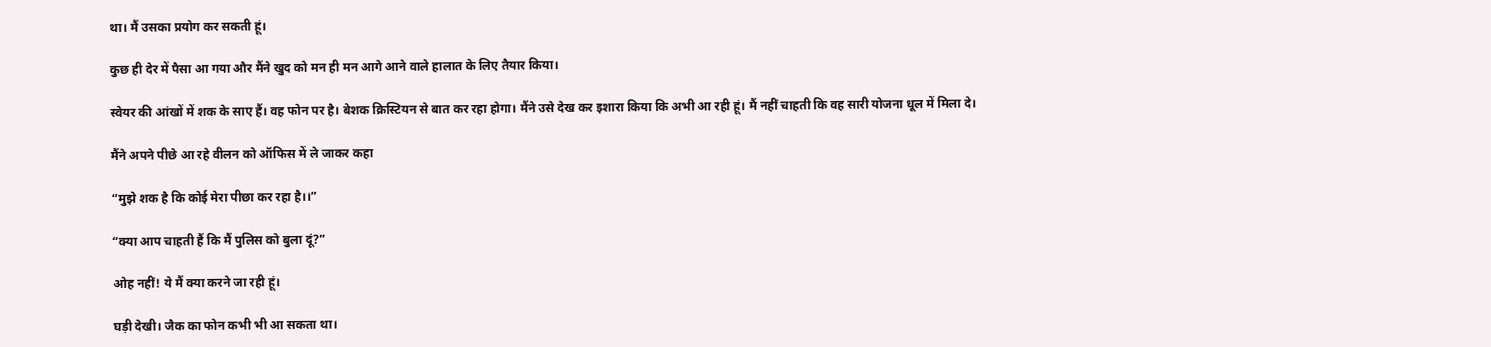था। मैं उसका प्रयोग कर सकती हूं।

कुछ ही देर में पैसा आ गया और मैंने खुद को मन ही मन आगे आने वाले हालात के लिए तैयार किया।

स्वेयर की आंखों में शक के साए हैं। वह फोन पर है। बेशक क्रिस्टियन से बात कर रहा होगा। मैंने उसे देख कर इशारा किया कि अभी आ रही हूं। मैं नहीं चाहती कि वह सारी योजना धूल में मिला दे।

मैंने अपने पीछे आ रहे वीलन को ऑफिस में ले जाकर कहा

“मुझे शक है कि कोई मेरा पीछा कर रहा है।।”

“क्या आप चाहती हैं कि मैं पुलिस को बुला दूं?”

ओह नहीं! ये मैं क्या करने जा रही हूं।

घड़ी देखी। जैक का फोन कभी भी आ सकता था।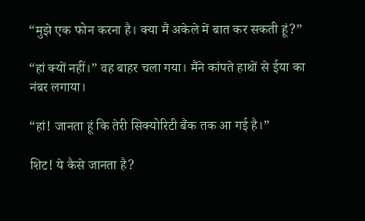“मुझे एक फोन करना है। क्या मैं अकेले में बात कर सकती हूं?”

“हां क्यों नहीं।” वह बाहर चला गया। मैंने कांपते हाथों से ईया का नंबर लगाया।

“हां! जानता हूं कि तेरी सिक्योरिटी बैंक तक आ गई है।”

शिट! ये कैसे जानता है?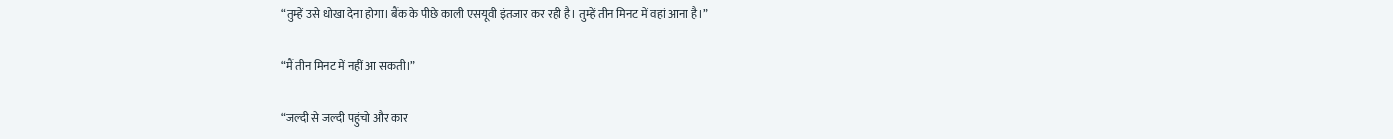“तुम्हें उसे धोखा देना होगा। बैंक के पीछे काली एसयूवी इंतजार कर रही है। तुम्हें तीन मिनट में वहां आना है।”

“मैं तीन मिनट में नहीं आ सकती।”

“जल्दी से जल्दी पहुंचो और कार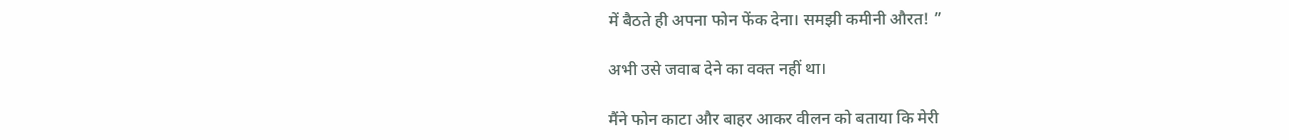में बैठते ही अपना फोन फेंक देना। समझी कमीनी औरत! ”

अभी उसे जवाब देने का वक्त नहीं था।

मैंने फोन काटा और बाहर आकर वीलन को बताया कि मेरी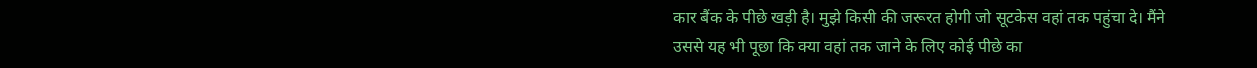कार बैंक के पीछे खड़ी है। मुझे किसी की जरूरत होगी जो सूटकेस वहां तक पहुंचा दे। मैंने उससे यह भी पूछा कि क्या वहां तक जाने के लिए कोई पीछे का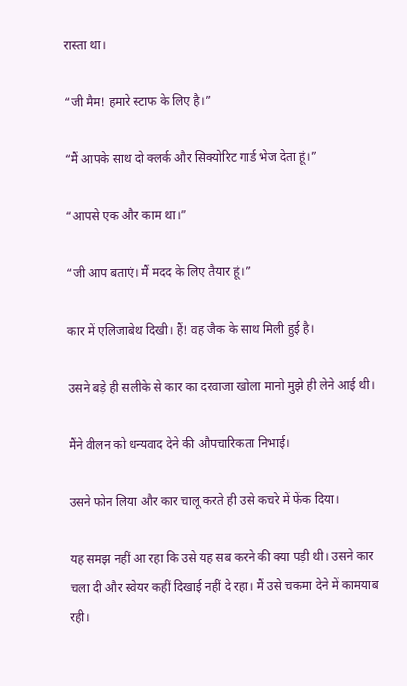रास्ता था।

“जी मैम! हमारे स्टाफ के लिए है।”

“मैं आपके साथ दो क्लर्क और सिक्योरिट गार्ड भेज देता हूं।”

“आपसे एक और काम था।”

“जी आप बताएं। मैं मदद के लिए तैयार हूं।”

कार में एलिजाबेथ दिखी। हैं! वह जैक के साथ मिली हुई है।

उसने बड़े ही सलीके से कार का दरवाजा खोला मानो मुझे ही लेने आई थी।

मैंने वीलन को धन्यवाद देने की औपचारिकता निभाई।

उसने फोन लिया और कार चालू करते ही उसे कचरे में फेंक दिया।

यह समझ नहीं आ रहा कि उसे यह सब करने की क्या पड़ी थी। उसने कार चला दी और स्वेयर कहीं दिखाई नहीं दे रहा। मैं उसे चकमा देने में कामयाब रही।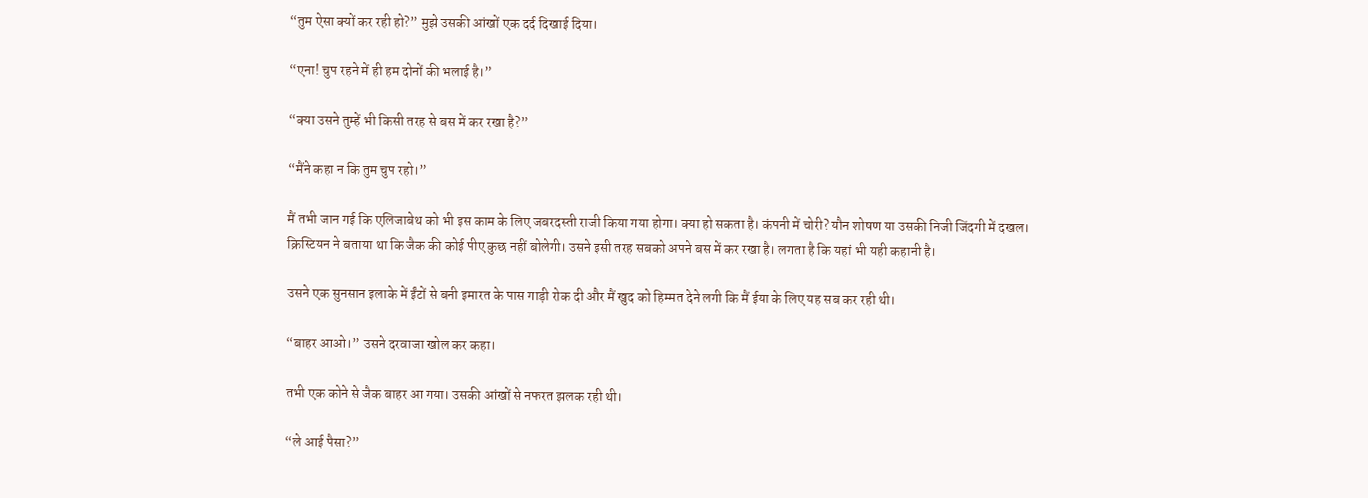“तुम ऐसा क्यों कर रही हो?” मुझे उसकी आंखों एक दर्द दिखाई दिया।

“एना! चुप रहने में ही हम दोनों की भलाई है।”

“क्या उसने तुम्हें भी किसी तरह से बस में कर रखा है?”

“मैंने कहा न कि तुम चुप रहो।”

मैं तभी जान गई कि एलिजाबेथ को भी इस काम के लिए जबरदस्ती राजी किया गया होगा। क्या हो सकता है। कंपनी में चोरी? यौन शोषण या उसकी निजी जिंदगी में दखल। क्रिस्टियन ने बताया था कि जैक की कोई पीए कुछ नहीं बोलेगी। उसने इसी तरह सबको अपने बस में कर रखा है। लगता है कि यहां भी यही कहानी है।

उसने एक सुनसान इलाके में ईंटों से बनी इमारत के पास गाड़ी रोक दी और मैं खुद को हिम्मत देने लगी कि मैं ईया के लिए यह सब कर रही थी।

“बाहर आओ।” उसने दरवाजा खोल कर कहा।

तभी एक कोने से जैक बाहर आ गया। उसकी आंखों से नफरत झलक रही थी।

“ले आई पैसा?”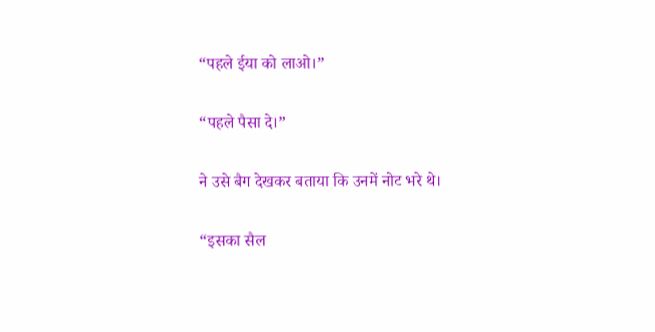“पहले ईया को लाओ।”

“पहले पैसा दे।”

ने उसे बैग देखकर बताया कि उनमें नोट भरे थे।

“इसका सैल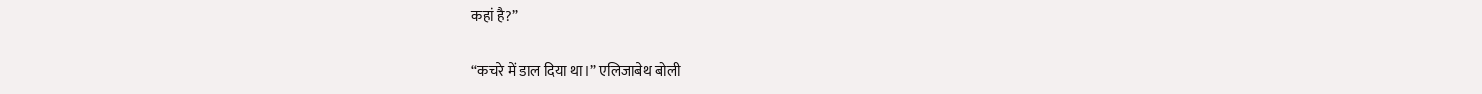कहां है?”

“कचरे में डाल दिया था।” एलिजाबेथ बोली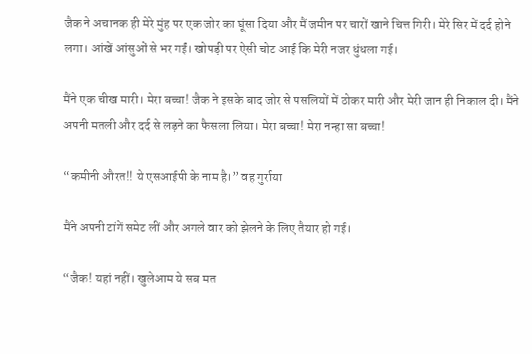जैक ने अचानक ही मेरे मुंह पर एक जोर का घूंसा दिया और मैं जमीन पर चारों खाने चित्त गिरी। मेरे सिर में दर्द होने लगा। आंखें आंसुओं से भर गईं। खोपड़ी पर ऐसी चोट आई कि मेरी नजर धुंधला गई।

मैंने एक चीख मारी। मेरा बच्चा! जैक ने इसके बाद जोर से पसलियों में ठोकर मारी और मेरी जान ही निकाल दी। मैंने अपनी मतली और दर्द से लड़ने का फैसला लिया। मेरा बच्चा! मेरा नन्हा सा बच्चा!

“कमीनी औरत!! ये एसआईपी के नाम है।” वह गुर्राया

मैंने अपनी टांगें समेट लीं और अगले वार को झेलने के लिए तैयार हो गई।

“जैक! यहां नहीं। खुलेआम ये सब मत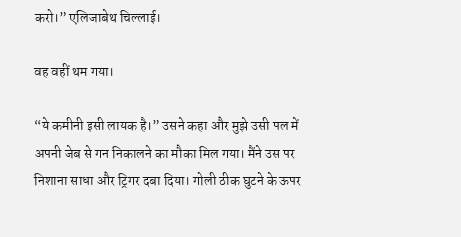करो।” एलिजाबेथ चिल्लाई।

वह वहीं थम गया।

“ये कमीनी इसी लायक है।” उसने कहा और मुझे उसी पल में अपनी जेब से गन निकालने का मौका मिल गया। मैंने उस पर निशाना साधा और ट्रिगर दबा दिया। गोली ठीक घुटने के ऊपर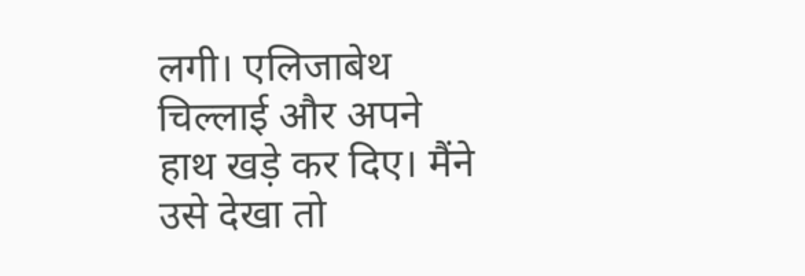लगी। एलिजाबेथ चिल्लाई और अपने हाथ खड़े कर दिए। मैंने उसे देखा तो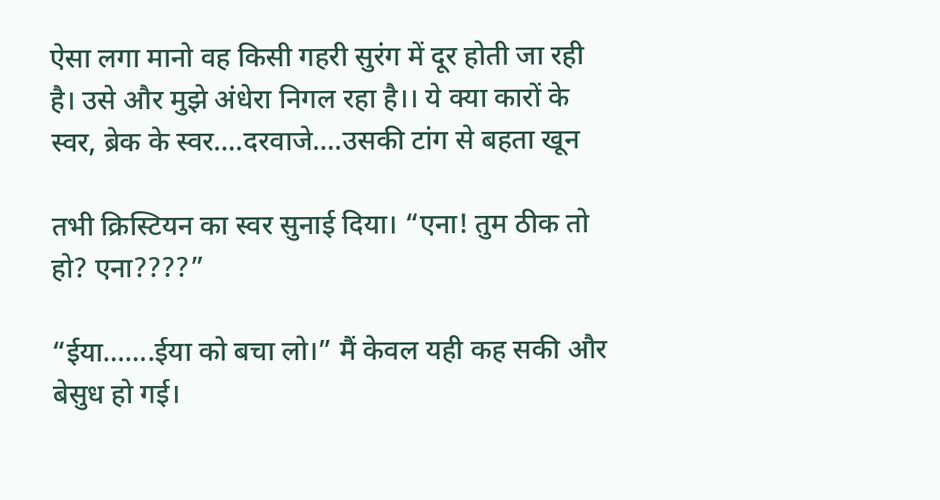ऐसा लगा मानो वह किसी गहरी सुरंग में दूर होती जा रही है। उसे और मुझे अंधेरा निगल रहा है।। ये क्या कारों के स्वर, ब्रेक के स्वर….दरवाजे….उसकी टांग से बहता खून

तभी क्रिस्टियन का स्वर सुनाई दिया। “एना! तुम ठीक तो हो? एना????”

“ईया…….ईया को बचा लो।” मैं केवल यही कह सकी और बेसुध हो गई।